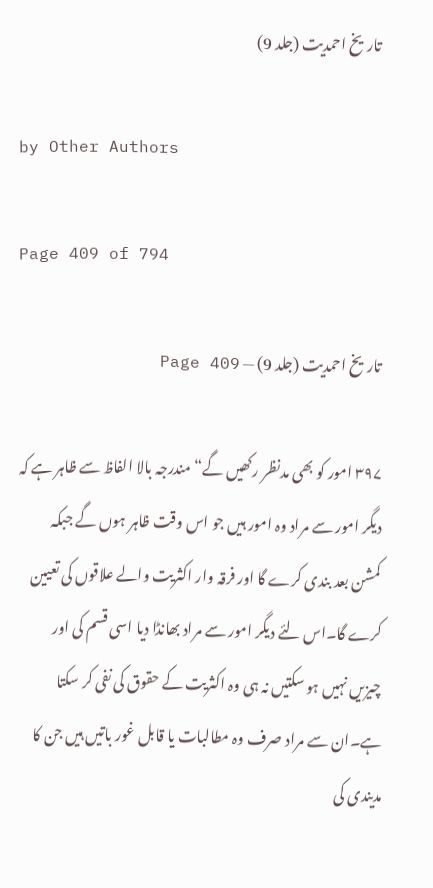تاریخ احمدیت (جلد 9)

by Other Authors

Page 409 of 794

تاریخ احمدیت (جلد 9) — Page 409

۳۹۷ امور کو بھی مدنظر رکھیں گے“ مندرجہ بالا الفاظ سے ظاہر ہے کہ دیگر امور سے مراد وہ امور ہیں جو اس وقت ظاہر ہوں گے جبکہ کمشن بعد بندی کرے گا اور فرقہ وار اکثریت والے علاقوں کی تعیین کرے گا۔اس لئے دیگر امور سے مراد بھانڈا دیا اسی قسم کی اور چیزیں نہیں ہو سکتیں نہ ہی وہ اکثریت کے حقوق کی نفی کر سکتا ہے۔ان سے مراد صرف وہ مطالبات یا قابل غور باتیں ہیں جن کا مدیندی کی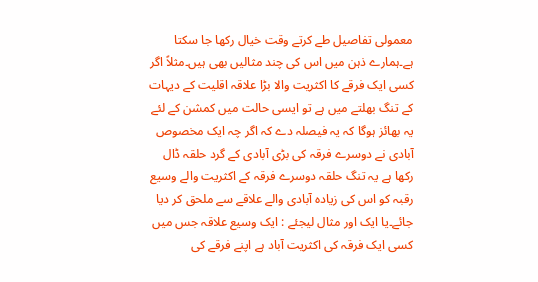معمولی تفاصیل طے کرتے وقت خیال رکھا جا سکتا ہے۔ہمارے ذہن میں اس کی چند مثالیں بھی ہیں۔مثلاً اگر کسی ایک فرقے کا اکثریت والا بڑا علاقہ اقلیت کے دیہات کے تنگ بھلتے میں ہے تو ایسی حالت میں کمشن کے لئے یہ بھائز ہوگا کہ یہ فیصلہ دے کہ اگر چہ ایک مخصوص آبادی نے دوسرے فرقہ کی بڑی آبادی کے گرد حلقہ ڈال رکھا ہے یہ تنگ حلقہ دوسرے فرقہ کے اکثریت والے وسیع رقبہ کو اس کی زیادہ آبادی والے علاقے سے ملحق کر دیا جائے۔یا ایک اور مثال لیجئے : ایک وسیع علاقہ جس میں کسی ایک فرقہ کی اکثریت آباد ہے اپنے فرقے کی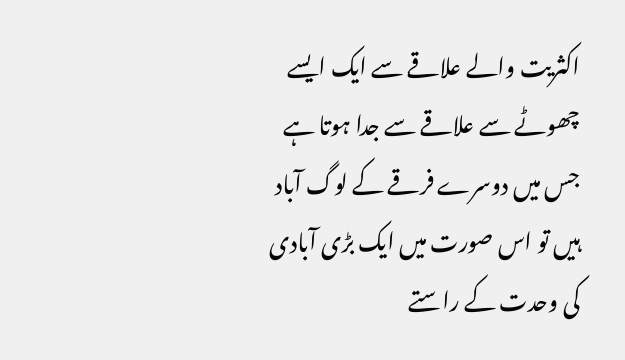اکثریت والے علاقے سے ایک ایسے چھوٹے سے علاقے سے جدا ہوتا ہے جس میں دوسرے فرقے کے لوگ آباد ہیں تو اس صورت میں ایک بڑی آبادی کی وحدت کے راستے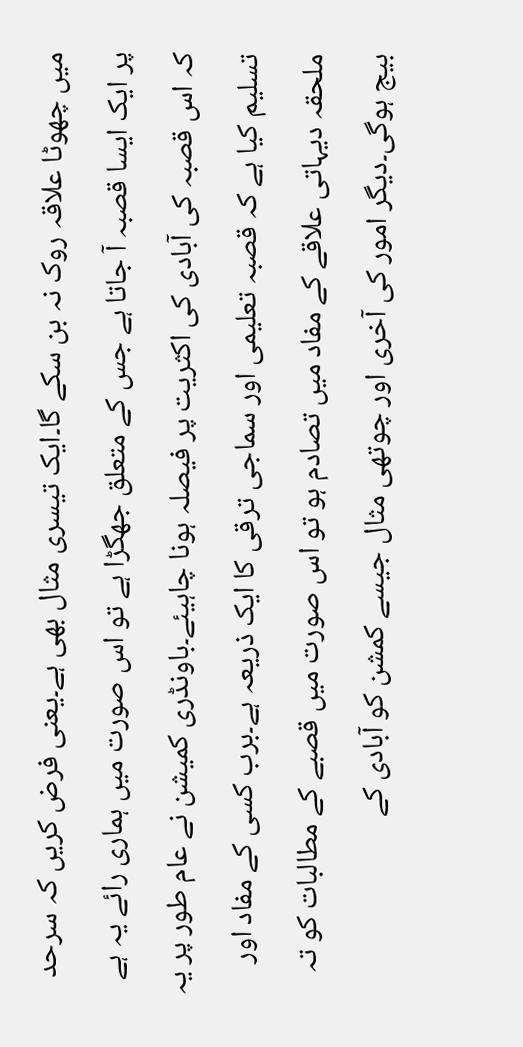میں چھوٹا علاقہ روک نہ بن سکے گا۔ایک تیسری مثال بھی ہے۔یعنی فرض کریں کہ سرحد پر ایک ایسا قصبہ آ جاتا ہے جس کے متعلق جھگڑا ہے تو اس صورت میں ہماری رائے یہ ہے کہ اس قصبہ کی آبادی کی اکثریت پر فیصلہ ہونا چاہیئے۔باونڈری کمیشن نے عام طور پر یہ تسلیم کیا ہے کہ قصبہ تعلیمی اور سماجی ترقی کا ایک ذریعہ ہے۔برب کسی کے مفاد اور ملحقہ دیہاتی علاقے کے مفاد میں تصادم ہو تو اس صورت میں قصبے کے مطالبات کو تہ بیج ہوگی۔دیگر امور کی آخری اور چوتھی مثال جیسے کمشن کو آبادی کے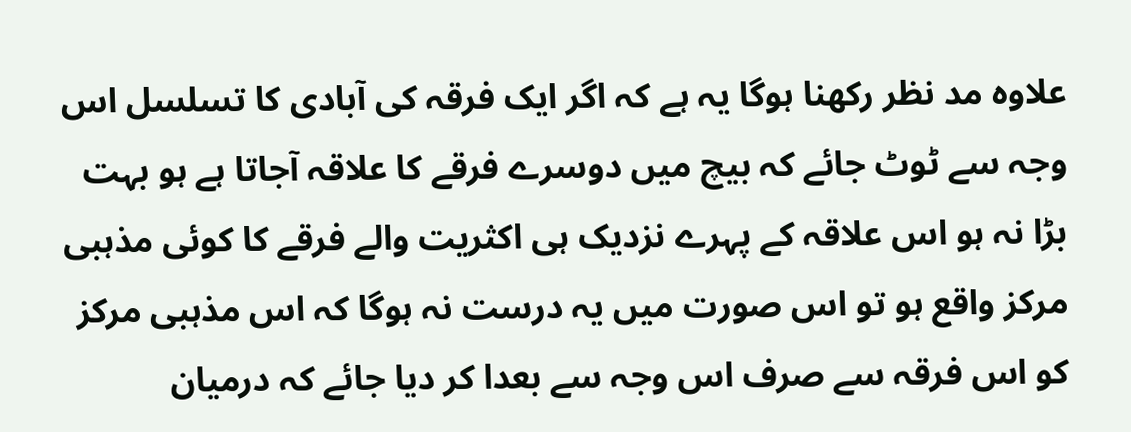علاوہ مد نظر رکھنا ہوگا یہ ہے کہ اگر ایک فرقہ کی آبادی کا تسلسل اس وجہ سے ٹوٹ جائے کہ بیچ میں دوسرے فرقے کا علاقہ آجاتا ہے ہو بہت بڑا نہ ہو اس علاقہ کے پہرے نزدیک ہی اکثریت والے فرقے کا کوئی مذہبی مرکز واقع ہو تو اس صورت میں یہ درست نہ ہوگا کہ اس مذہبی مرکز کو اس فرقہ سے صرف اس وجہ سے بعدا کر دیا جائے کہ درمیان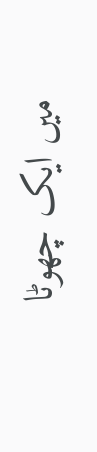میں ایک چھوٹا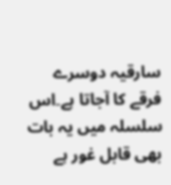سارقیہ دوسرے فرقے کا آجاتا ہے۔اس سلسلہ میں یہ بات بھی قابل غور ہے